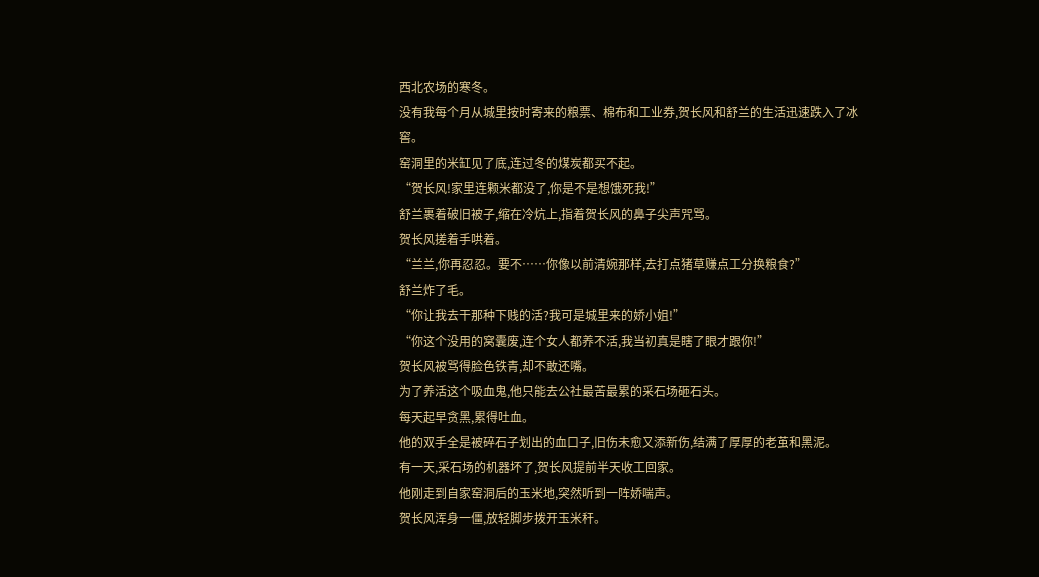西北农场的寒冬。
没有我每个月从城里按时寄来的粮票、棉布和工业券,贺长风和舒兰的生活迅速跌入了冰窖。
窑洞里的米缸见了底,连过冬的煤炭都买不起。
“贺长风!家里连颗米都没了,你是不是想饿死我!”
舒兰裹着破旧被子,缩在冷炕上,指着贺长风的鼻子尖声咒骂。
贺长风搓着手哄着。
“兰兰,你再忍忍。要不……你像以前清婉那样,去打点猪草赚点工分换粮食?”
舒兰炸了毛。
“你让我去干那种下贱的活?我可是城里来的娇小姐!”
“你这个没用的窝囊废,连个女人都养不活,我当初真是瞎了眼才跟你!”
贺长风被骂得脸色铁青,却不敢还嘴。
为了养活这个吸血鬼,他只能去公社最苦最累的采石场砸石头。
每天起早贪黑,累得吐血。
他的双手全是被碎石子划出的血口子,旧伤未愈又添新伤,结满了厚厚的老茧和黑泥。
有一天,采石场的机器坏了,贺长风提前半天收工回家。
他刚走到自家窑洞后的玉米地,突然听到一阵娇喘声。
贺长风浑身一僵,放轻脚步拨开玉米秆。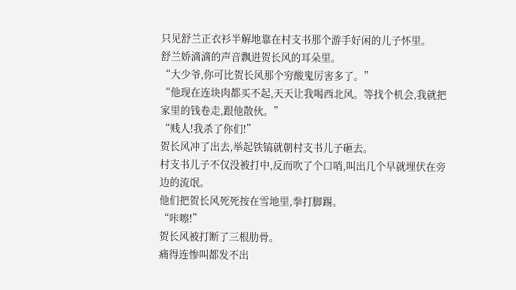只见舒兰正衣衫半解地靠在村支书那个游手好闲的儿子怀里。
舒兰娇滴滴的声音飘进贺长风的耳朵里。
“大少爷,你可比贺长风那个穷酸鬼厉害多了。”
“他现在连块肉都买不起,天天让我喝西北风。等找个机会,我就把家里的钱卷走,跟他散伙。”
“贱人!我杀了你们!”
贺长风冲了出去,举起铁镐就朝村支书儿子砸去。
村支书儿子不仅没被打中,反而吹了个口哨,叫出几个早就埋伏在旁边的流氓。
他们把贺长风死死按在雪地里,拳打脚踢。
“咔嚓!”
贺长风被打断了三根肋骨。
痛得连惨叫都发不出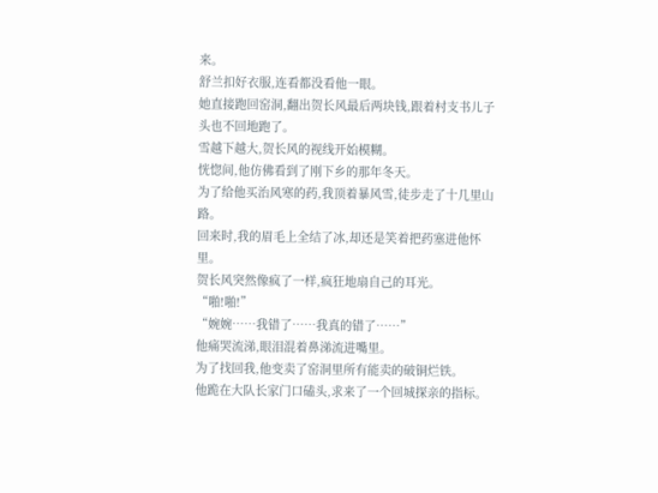来。
舒兰扣好衣服,连看都没看他一眼。
她直接跑回窑洞,翻出贺长风最后两块钱,跟着村支书儿子头也不回地跑了。
雪越下越大,贺长风的视线开始模糊。
恍惚间,他仿佛看到了刚下乡的那年冬天。
为了给他买治风寒的药,我顶着暴风雪,徒步走了十几里山路。
回来时,我的眉毛上全结了冰,却还是笑着把药塞进他怀里。
贺长风突然像疯了一样,疯狂地扇自己的耳光。
“啪!啪!”
“婉婉……我错了……我真的错了……”
他痛哭流涕,眼泪混着鼻涕流进嘴里。
为了找回我,他变卖了窑洞里所有能卖的破铜烂铁。
他跪在大队长家门口磕头,求来了一个回城探亲的指标。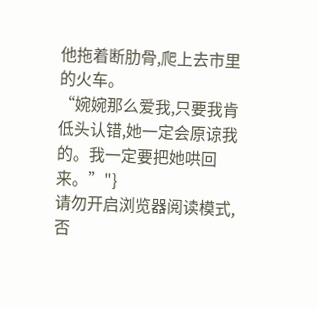他拖着断肋骨,爬上去市里的火车。
“婉婉那么爱我,只要我肯低头认错,她一定会原谅我的。我一定要把她哄回来。”"}
请勿开启浏览器阅读模式,否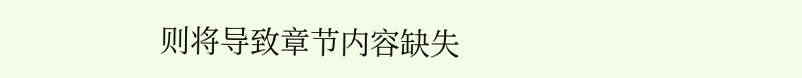则将导致章节内容缺失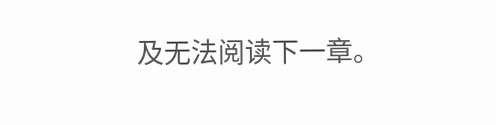及无法阅读下一章。